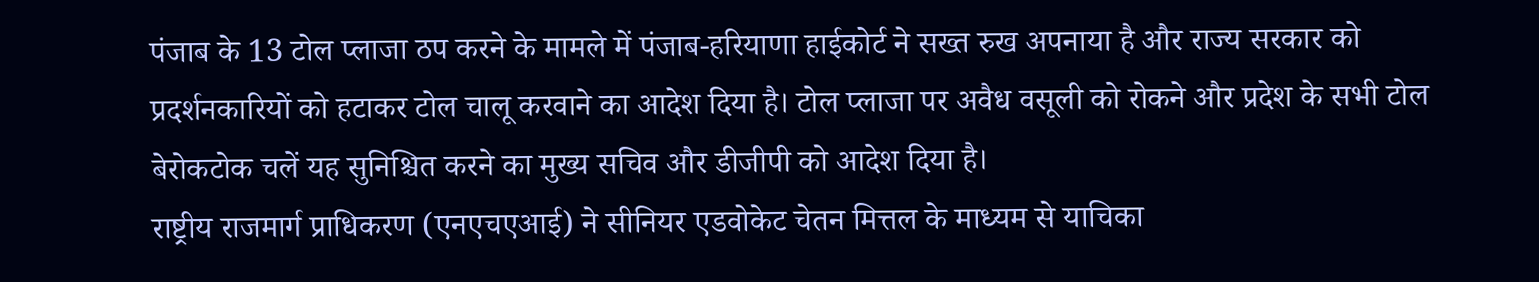पंजाब के 13 टोल प्लाजा ठप करने के मामले में पंजाब-हरियाणा हाईकोर्ट ने सख्त रुख अपनाया है और राज्य सरकार को प्रदर्शनकारियों को हटाकर टोल चालू करवाने का आदेश दिया है। टोल प्लाजा पर अवैध वसूली को रोकने और प्रदेश के सभी टोल बेरोकटोक चलें यह सुनिश्चित करने का मुख्य सचिव और डीजीपी को आदेश दिया है।
राष्ट्रीय राजमार्ग प्राधिकरण (एनएचएआई) ने सीनियर एडवोकेट चेतन मित्तल के माध्यम से याचिका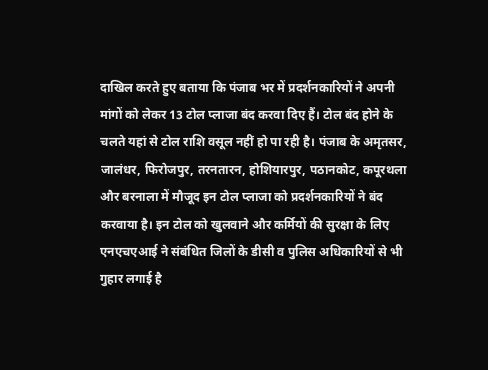दाखिल करते हुए बताया कि पंजाब भर में प्रदर्शनकारियों ने अपनी मांगों को लेकर 13 टोल प्लाजा बंद करवा दिए हैं। टोल बंद होने के चलते यहां से टोल राशि वसूल नहीं हो पा रही है। पंजाब के अमृतसर, जालंधर, फिरोजपुर, तरनतारन, होशियारपुर, पठानकोट, कपूरथला और बरनाला में मौजूद इन टोल प्लाजा को प्रदर्शनकारियों ने बंद करवाया है। इन टोल को खुलवाने और कर्मियों की सुरक्षा के लिए एनएचएआई ने संबंधित जिलों के डीसी व पुलिस अधिकारियों से भी गुहार लगाई है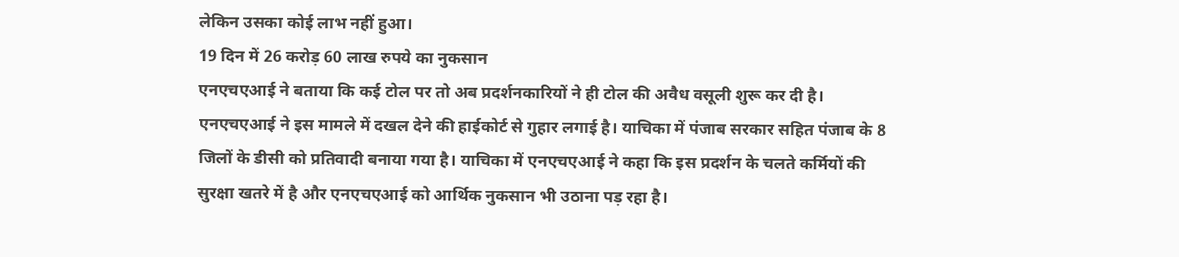लेकिन उसका कोई लाभ नहीं हुआ।
19 दिन में 26 करोड़ 60 लाख रुपये का नुकसान
एनएचएआई ने बताया कि कई टोल पर तो अब प्रदर्शनकारियों ने ही टोल की अवैध वसूली शुरू कर दी है। एनएचएआई ने इस मामले में दखल देने की हाईकोर्ट से गुहार लगाई है। याचिका में पंजाब सरकार सहित पंजाब के 8 जिलों के डीसी को प्रतिवादी बनाया गया है। याचिका में एनएचएआई ने कहा कि इस प्रदर्शन के चलते कर्मियों की सुरक्षा खतरे में है और एनएचएआई को आर्थिक नुकसान भी उठाना पड़ रहा है।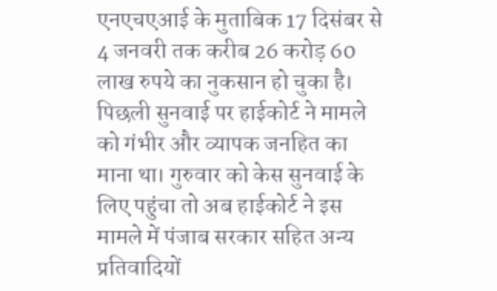एनएचएआई के मुताबिक 17 दिसंबर से 4 जनवरी तक करीब 26 करोड़ 60 लाख रुपये का नुकसान हो चुका है। पिछली सुनवाई पर हाईकोर्ट ने मामले को गंभीर और व्यापक जनहित का माना था। गुरुवार को केस सुनवाई के लिए पहुंचा तो अब हाईकोर्ट ने इस मामले में पंजाब सरकार सहित अन्य प्रतिवादियों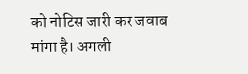को नोटिस जारी कर जवाब मांगा है। अगली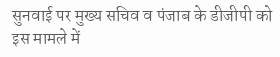सुनवाई पर मुख्य सचिव व पंजाब के डीजीपी को इस मामले में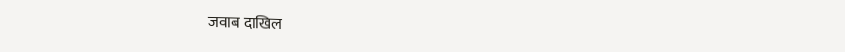जवाब दाखिल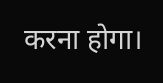करना होगा।